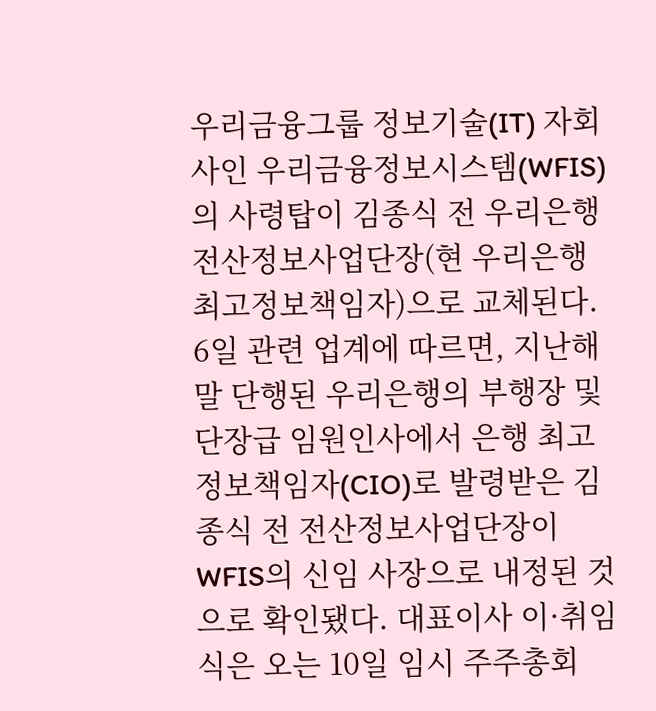우리금융그룹 정보기술(IT) 자회사인 우리금융정보시스템(WFIS)의 사령탑이 김종식 전 우리은행 전산정보사업단장(현 우리은행 최고정보책임자)으로 교체된다.
6일 관련 업계에 따르면, 지난해 말 단행된 우리은행의 부행장 및 단장급 임원인사에서 은행 최고정보책임자(CIO)로 발령받은 김종식 전 전산정보사업단장이 WFIS의 신임 사장으로 내정된 것으로 확인됐다. 대표이사 이·취임식은 오는 10일 임시 주주총회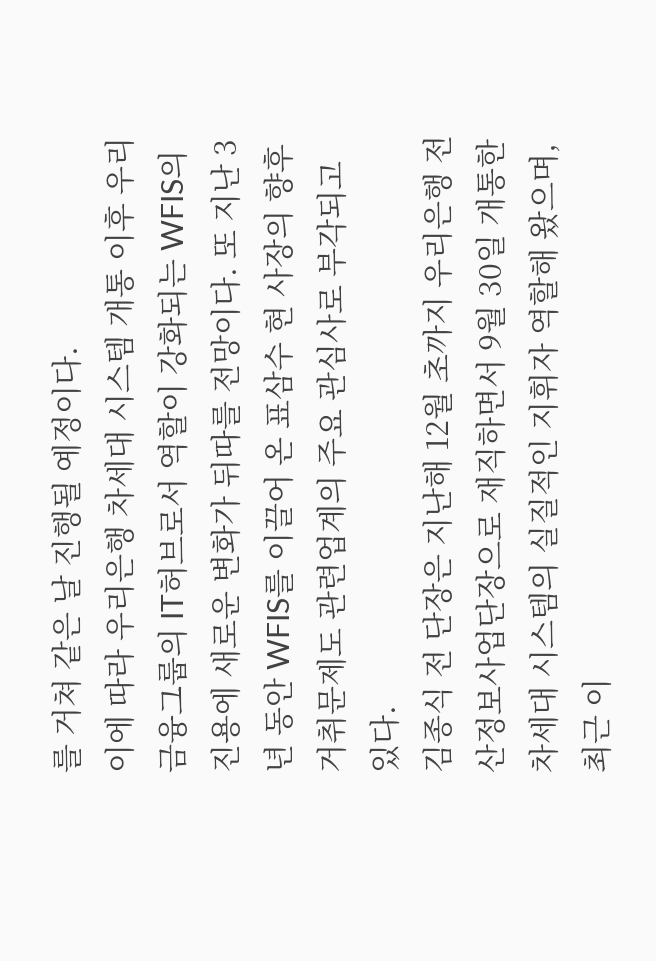를 거쳐 같은 날 진행될 예정이다.
이에 따라 우리은행 차세대 시스템 개통 이후 우리금융그룹의 IT허브로서 역할이 강화되는 WFIS의 진용에 새로운 변화가 뒤따를 전망이다. 또 지난 3년 동안 WFIS를 이끌어 온 표삼수 현 사장의 향후 거취문제도 관련업계의 주요 관심사로 부각되고 있다.
김종식 전 단장은 지난해 12월 초까지 우리은행 전산정보사업단장으로 재직하면서 9월 30일 개통한 차세대 시스템의 실질적인 지휘자 역할해 왔으며, 최근 이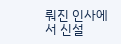뤄진 인사에서 신설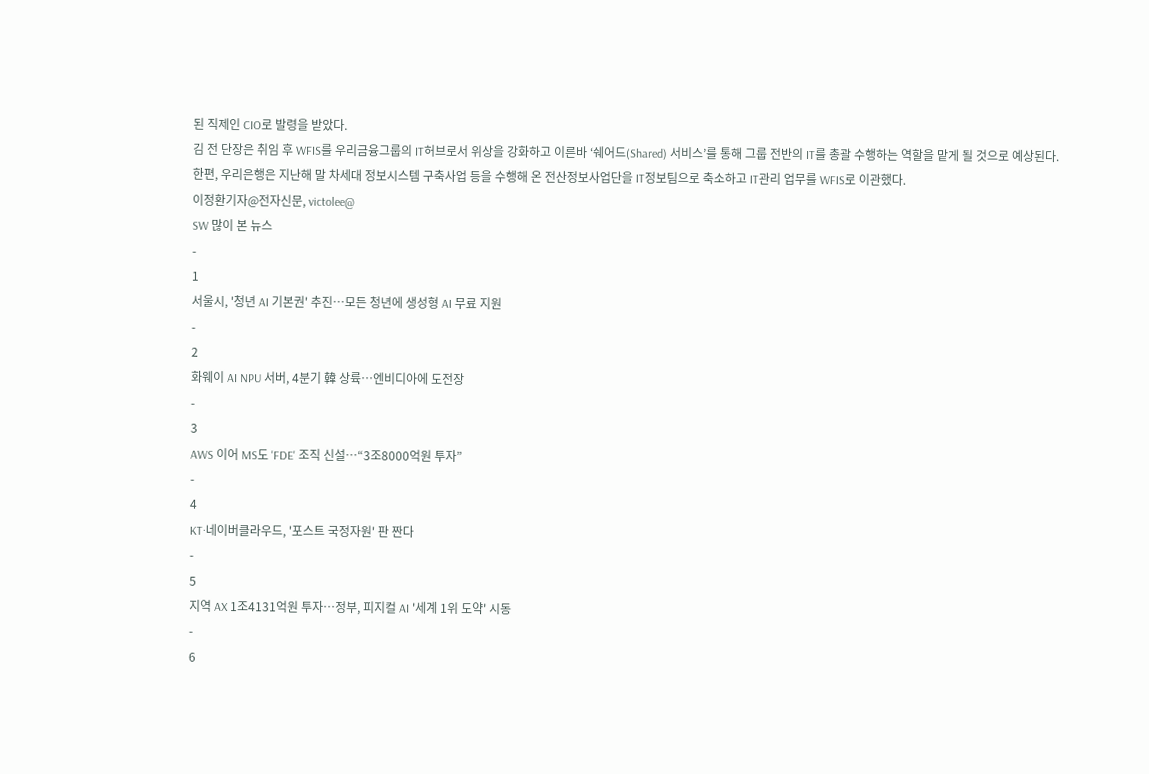된 직제인 CIO로 발령을 받았다.
김 전 단장은 취임 후 WFIS를 우리금융그룹의 IT허브로서 위상을 강화하고 이른바 ‘쉐어드(Shared) 서비스’를 통해 그룹 전반의 IT를 총괄 수행하는 역할을 맡게 될 것으로 예상된다.
한편, 우리은행은 지난해 말 차세대 정보시스템 구축사업 등을 수행해 온 전산정보사업단을 IT정보팀으로 축소하고 IT관리 업무를 WFIS로 이관했다.
이정환기자@전자신문, victolee@
SW 많이 본 뉴스
-
1
서울시, '청년 AI 기본권' 추진…모든 청년에 생성형 AI 무료 지원
-
2
화웨이 AI NPU 서버, 4분기 韓 상륙…엔비디아에 도전장
-
3
AWS 이어 MS도 'FDE' 조직 신설…“3조8000억원 투자”
-
4
KT·네이버클라우드, '포스트 국정자원' 판 짠다
-
5
지역 AX 1조4131억원 투자…정부, 피지컬 AI '세계 1위 도약' 시동
-
6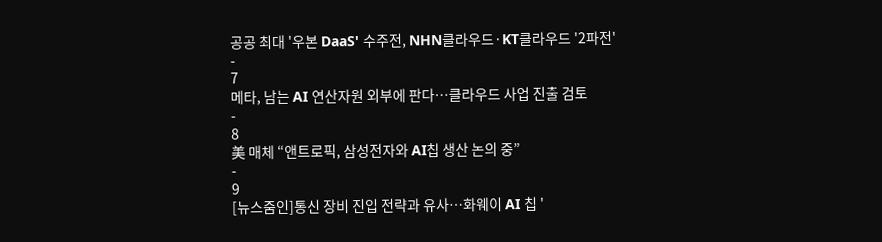공공 최대 '우본 DaaS' 수주전, NHN클라우드·KT클라우드 '2파전'
-
7
메타, 남는 AI 연산자원 외부에 판다…클라우드 사업 진출 검토
-
8
美 매체 “앤트로픽, 삼성전자와 AI칩 생산 논의 중”
-
9
[뉴스줌인]통신 장비 진입 전략과 유사…화웨이 AI 칩 '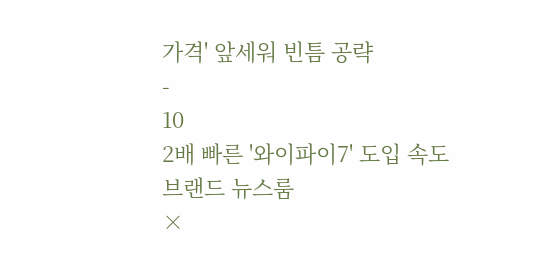가격' 앞세워 빈틈 공략
-
10
2배 빠른 '와이파이7' 도입 속도
브랜드 뉴스룸
×